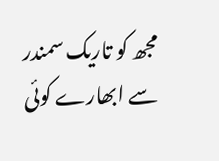مجھ کو تاریک سمندر سے ابھارے کوئی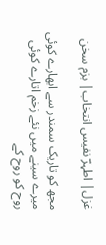غزل| اطہرؔ نفیس انتخاب| بزم سخن

مجھ کو تاریک سمندر سے ابھارے کوئی
میرے سینے میں نئے زخم اتارے کوئی
روح کو روح کے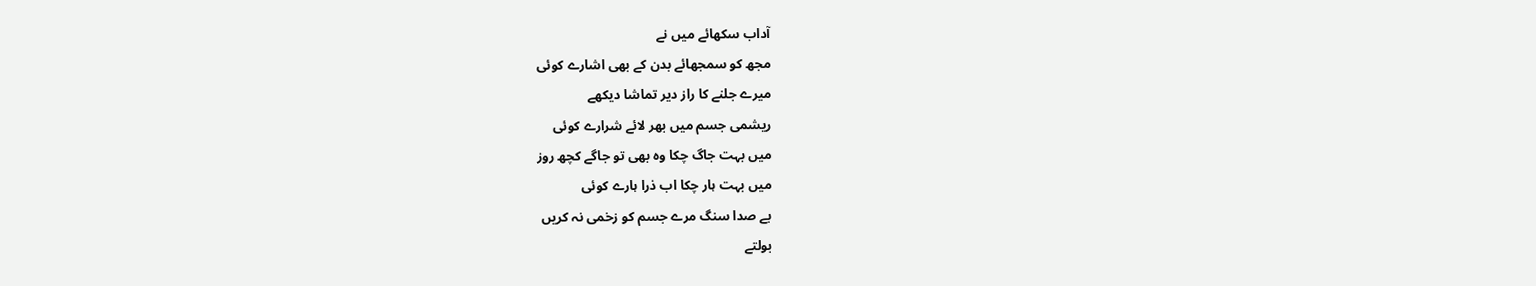آداب سکھائے میں نے
مجھ کو سمجھائے بدن کے بھی اشارے کوئی
میرے جلنے کا راز دیر تماشا دیکھے
ریشمی جسم میں بھر لائے شرارے کوئی
میں بہت جاگ چکا وہ بھی تو جاگے کچھ روز
میں بہت ہار چکا اب ذرا ہارے کوئی
بے صدا سنگ مرے جسم کو زخمی نہ کریں
بولتے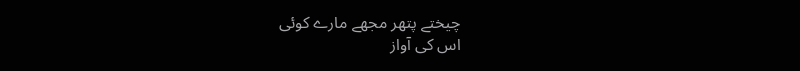چیختے پتھر مجھے مارے کوئی
اس کی آواز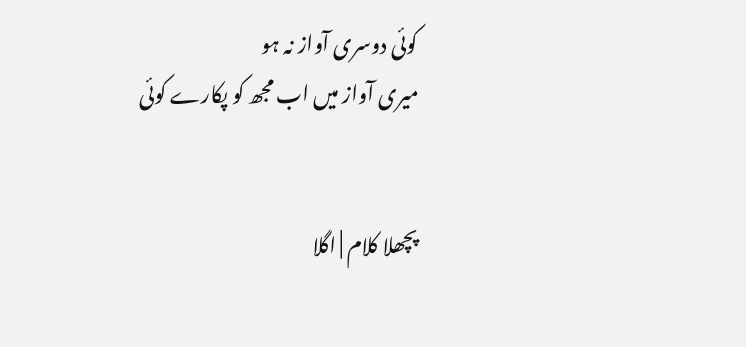کوئی دوسری آواز نہ ہو
میری آواز میں اب مجھ کو پکارے کوئی


پچھلا کلام | اگلا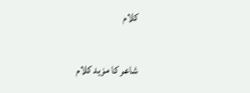کلام

شاعر کا مزید کلام